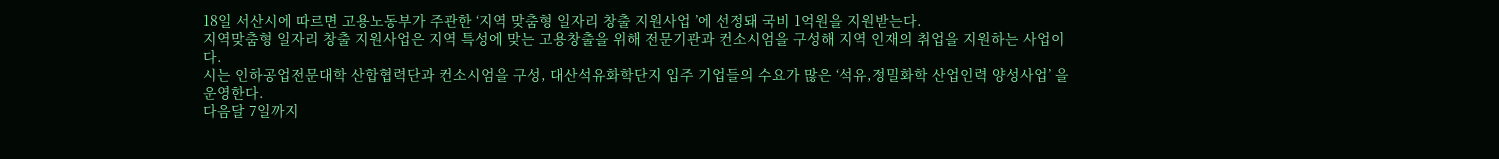18일 서산시에 따르면 고용노동부가 주관한 ‘지역 맞춤형 일자리 창출 지원사업 ’에 선정돼 국비 1억원을 지원받는다.
지역맞춤형 일자리 창출 지원사업은 지역 특성에 맞는 고용창출을 위해 전문기관과 컨소시엄을 구성해 지역 인재의 취업을 지원하는 사업이다.
시는 인하공업전문대학 산합협력단과 컨소시엄을 구성, 대산석유화학단지 입주 기업들의 수요가 많은 ‘석유,정밀화학 산업인력 양성사업’ 을 운영한다.
다음달 7일까지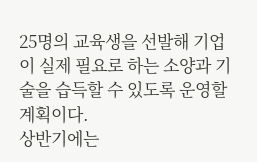25명의 교육생을 선발해 기업이 실제 필요로 하는 소양과 기술을 습득할 수 있도록 운영할 계획이다.
상반기에는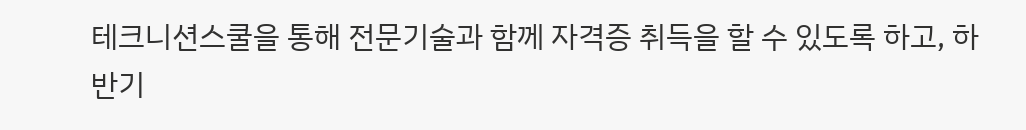테크니션스쿨을 통해 전문기술과 함께 자격증 취득을 할 수 있도록 하고, 하반기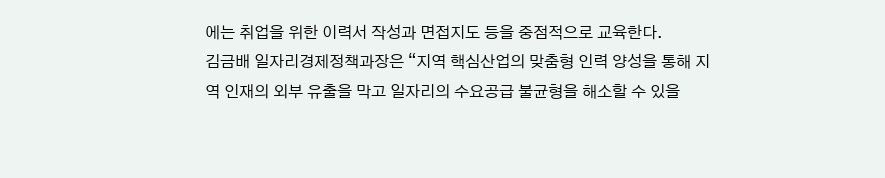에는 취업을 위한 이력서 작성과 면접지도 등을 중점적으로 교육한다.
김금배 일자리경제정책과장은 “지역 핵심산업의 맞춤형 인력 양성을 통해 지역 인재의 외부 유출을 막고 일자리의 수요공급 불균형을 해소할 수 있을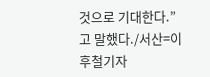것으로 기대한다.”고 말했다./서산=이후철기자